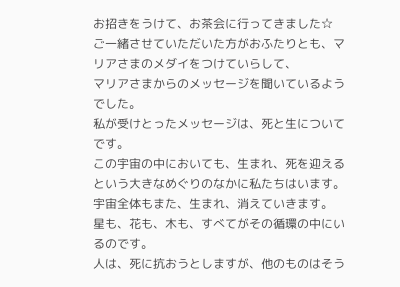お招きをうけて、お茶会に行ってきました☆
ご一緒させていただいた方がおふたりとも、マリアさまのメダイをつけていらして、
マリアさまからのメッセージを聞いているようでした。
私が受けとったメッセージは、死と生についてです。
この宇宙の中においても、生まれ、死を迎えるという大きなめぐりのなかに私たちはいます。
宇宙全体もまた、生まれ、消えていきます。
星も、花も、木も、すべてがその循環の中にいるのです。
人は、死に抗おうとしますが、他のものはそう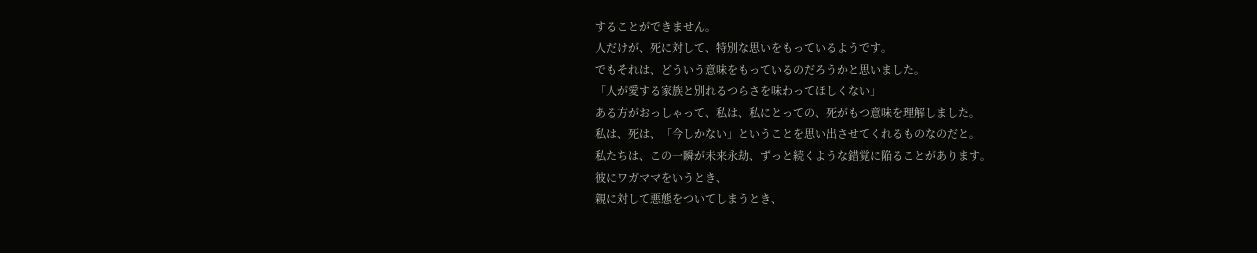することができません。
人だけが、死に対して、特別な思いをもっているようです。
でもそれは、どういう意味をもっているのだろうかと思いました。
「人が愛する家族と別れるつらさを味わってほしくない」
ある方がおっしゃって、私は、私にとっての、死がもつ意味を理解しました。
私は、死は、「今しかない」ということを思い出させてくれるものなのだと。
私たちは、この一瞬が未来永劫、ずっと続くような錯覚に陥ることがあります。
彼にワガママをいうとき、
親に対して悪態をついてしまうとき、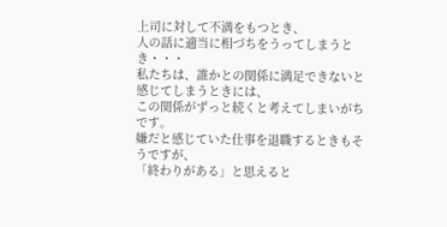上司に対して不満をもつとき、
人の話に適当に相づちをうってしまうとき・・・
私たちは、誰かとの関係に満足できないと感じてしまうときには、
この関係がずっと続くと考えてしまいがちです。
嫌だと感じていた仕事を退職するときもそうですが、
「終わりがある」と思えると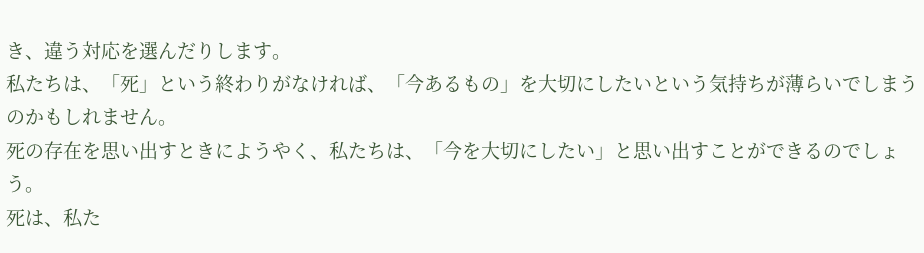き、違う対応を選んだりします。
私たちは、「死」という終わりがなければ、「今あるもの」を大切にしたいという気持ちが薄らいでしまうのかもしれません。
死の存在を思い出すときにようやく、私たちは、「今を大切にしたい」と思い出すことができるのでしょう。
死は、私た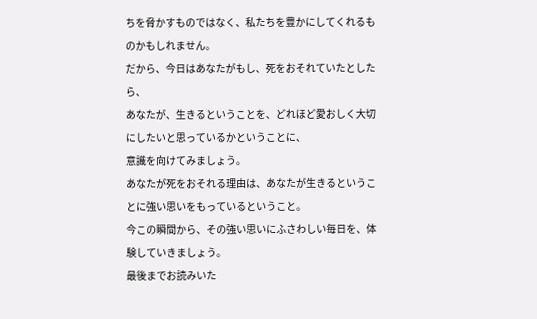ちを脅かすものではなく、私たちを豊かにしてくれるものかもしれません。
だから、今日はあなたがもし、死をおそれていたとしたら、
あなたが、生きるということを、どれほど愛おしく大切にしたいと思っているかということに、
意識を向けてみましょう。
あなたが死をおそれる理由は、あなたが生きるということに強い思いをもっているということ。
今この瞬間から、その強い思いにふさわしい毎日を、体験していきましょう。
最後までお読みいた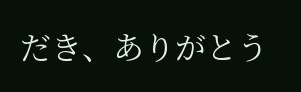だき、ありがとう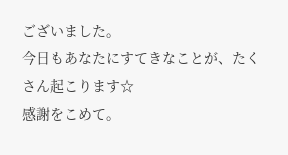ございました。
今日もあなたにすてきなことが、たくさん起こります☆
感謝をこめて。